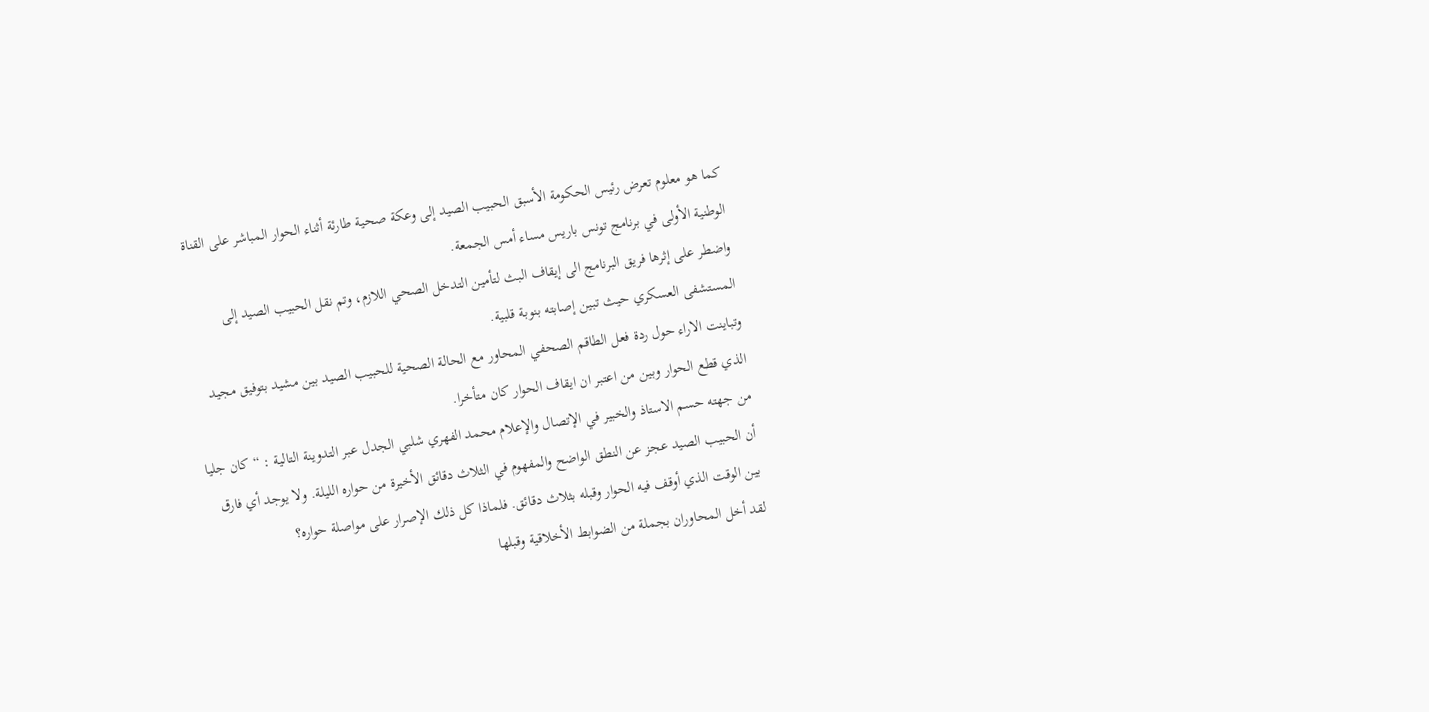كما هو معلوم تعرض رئيس الحكومة الأسبق الحبيب الصيد إلى وعكة صحية طارئة أثناء الحوار المباشر على القناة الوطنية الأولى في برنامج تونس باريس مساء أمس الجمعة.
واضطر على إثرها فريق البرنامج الى إيقاف البث لتأمين التدخل الصحي اللازم، وتم نقل الحبيب الصيد إلى المستشفى العسكري حيث تبين إصابته بنوبة قلبية.
وتباينت الاراء حول ردة فعل الطاقم الصحفي المحاور مع الحالة الصحية للحبيب الصيد بين مشيد بتوفيق مجيد الذي قطع الحوار وبين من اعتبر ان ايقاف الحوار كان متأخرا.
من جهته حسم الاستاذ والخبير في الإتصال والإعلام محمد الفهري شلبي الجدل عبر التدوينة التالية : “كان جليا أن الحبيب الصيد عجز عن النطق الواضح والمفهوم في الثلاث دقائق الأخيرة من حواره الليلة. ولا يوجد أي فارق بين الوقت الذي أوقف فيه الحوار وقبله بثلاث دقائق. فلماذا كل ذلك الإصرار على مواصلة حواره؟
لقد أخل المحاوران بجملة من الضوابط الأخلاقية وقبلها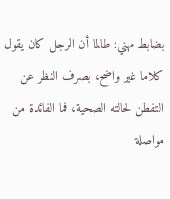بضابط مهني: طالما أن الرجل كان يقول كلاما غير واضح، بصرف النظر عن التفطن لحالته الصحية، فما الفائدة من مواصلة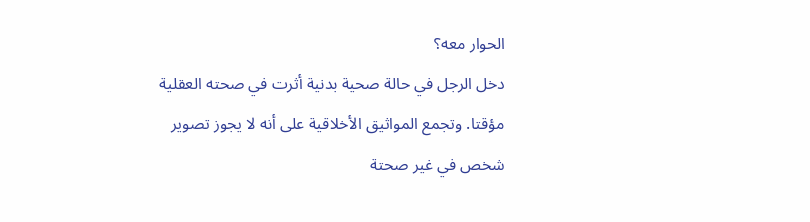الحوار معه؟
دخل الرجل في حالة صحية بدنية أثرت في صحته العقلية مؤقتا. وتجمع المواثيق الأخلاقية على أنه لا يجوز تصوير شخص في غير صحتة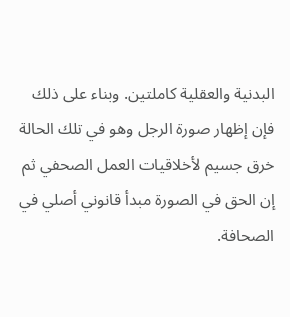البدنية والعقلية كاملتين. وبناء على ذلك فإن إظهار صورة الرجل وهو في تلك الحالة خرق جسيم لأخلاقيات العمل الصحفي ثم إن الحق في الصورة مبدأ قانوني أصلي في الصحافة.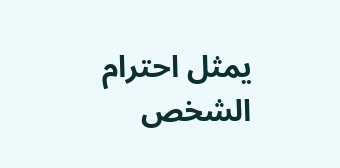يمثل احترام الشخص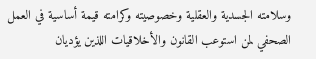وسلامته الجسدية والعقلية وخصوصيته وكرامته قيمة أساسية في العمل الصحفي لمن استوعب القانون والأخلاقيات اللذين يؤديان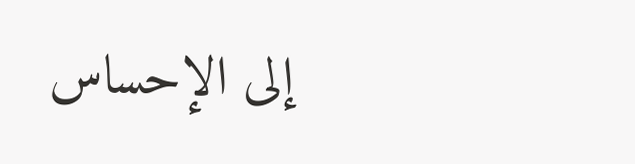إلى الإحساس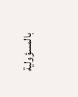بالمسؤولية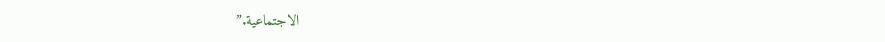الاجتماعية.”